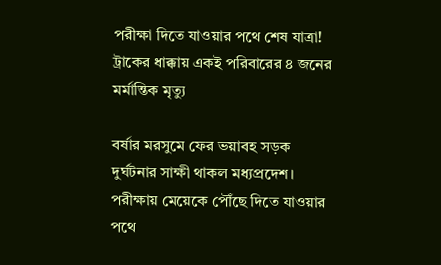পরীক্ষা দিতে যাওয়ার পথে শেষ যাত্রা! ট্রাকের ধাক্কায় একই পরিবারের ৪ জনের মর্মান্তিক মৃত্যু

বর্ষার মরসুমে ফের ভয়াবহ সড়ক দুর্ঘটনার সাক্ষী থাকল মধ্যপ্রদেশ। পরীক্ষায় মেয়েকে পৌঁছে দিতে যাওয়ার পথে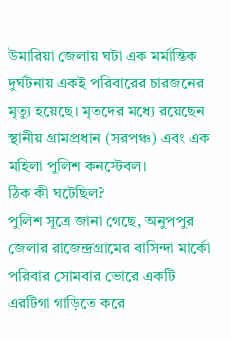উমারিয়া জেলায় ঘটা এক মর্মান্তিক দুর্ঘটনায় একই পরিবারের চারজনের মৃত্যু হয়েছে। মৃতদের মধ্যে রয়েছেন স্থানীয় গ্রামপ্রধান (সরপঞ্চ) এবং এক মহিলা পুলিশ কনস্টেবল।
ঠিক কী ঘটেছিল?
পুলিশ সূত্রে জানা গেছে, অনুপপুর জেলার রাজেন্দ্রগ্রামের বাসিন্দা মার্কো পরিবার সোমবার ভোরে একটি এরটিগা গাড়িতে করে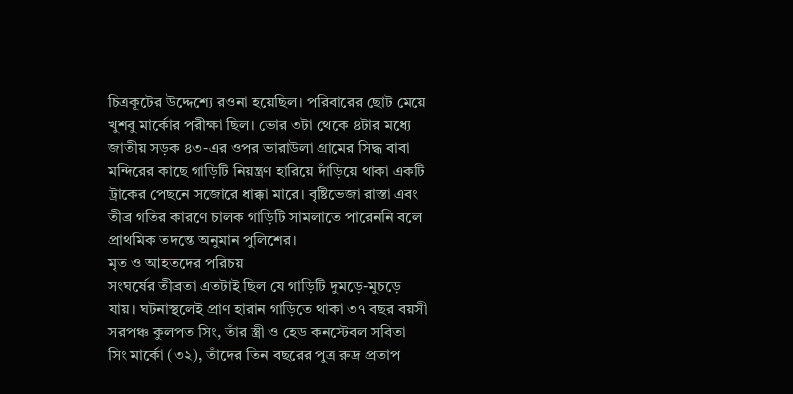চিত্রকূটের উদ্দেশ্যে রওনা হয়েছিল। পরিবারের ছোট মেয়ে খুশবু মার্কোর পরীক্ষা ছিল। ভোর ৩টা থেকে ৪টার মধ্যে জাতীয় সড়ক ৪৩-এর ওপর ভারাউলা গ্রামের সিদ্ধ বাবা মন্দিরের কাছে গাড়িটি নিয়ন্ত্রণ হারিয়ে দাঁড়িয়ে থাকা একটি ট্রাকের পেছনে সজোরে ধাক্কা মারে। বৃষ্টিভেজা রাস্তা এবং তীব্র গতির কারণে চালক গাড়িটি সামলাতে পারেননি বলে প্রাথমিক তদন্তে অনুমান পুলিশের।
মৃত ও আহতদের পরিচয়
সংঘর্ষের তীব্রতা এতটাই ছিল যে গাড়িটি দুমড়ে-মুচড়ে যায়। ঘটনাস্থলেই প্রাণ হারান গাড়িতে থাকা ৩৭ বছর বয়সী সরপঞ্চ কুলপত সিং, তাঁর স্ত্রী ও হেড কনস্টেবল সবিতা সিং মার্কো (৩২), তাঁদের তিন বছরের পুত্র রুদ্র প্রতাপ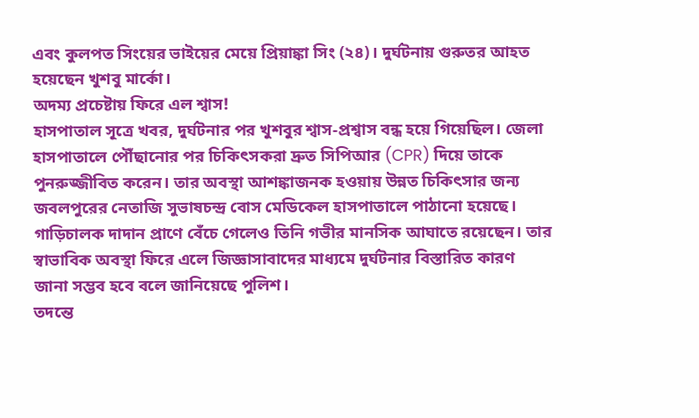এবং কুলপত সিংয়ের ভাইয়ের মেয়ে প্রিয়াঙ্কা সিং (২৪)। দুর্ঘটনায় গুরুতর আহত হয়েছেন খুশবু মার্কো।
অদম্য প্রচেষ্টায় ফিরে এল শ্বাস!
হাসপাতাল সূত্রে খবর, দুর্ঘটনার পর খুশবুর শ্বাস-প্রশ্বাস বন্ধ হয়ে গিয়েছিল। জেলা হাসপাতালে পৌঁছানোর পর চিকিৎসকরা দ্রুত সিপিআর (CPR) দিয়ে তাকে পুনরুজ্জীবিত করেন। তার অবস্থা আশঙ্কাজনক হওয়ায় উন্নত চিকিৎসার জন্য জবলপুরের নেতাজি সুভাষচন্দ্র বোস মেডিকেল হাসপাতালে পাঠানো হয়েছে। গাড়িচালক দাদান প্রাণে বেঁচে গেলেও তিনি গভীর মানসিক আঘাতে রয়েছেন। তার স্বাভাবিক অবস্থা ফিরে এলে জিজ্ঞাসাবাদের মাধ্যমে দুর্ঘটনার বিস্তারিত কারণ জানা সম্ভব হবে বলে জানিয়েছে পুলিশ।
তদন্তে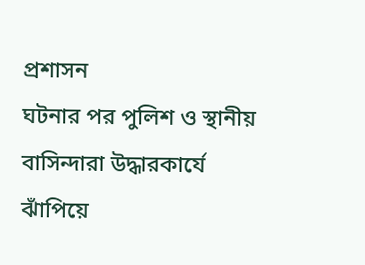প্রশাসন
ঘটনার পর পুলিশ ও স্থানীয় বাসিন্দারা উদ্ধারকার্যে ঝাঁপিয়ে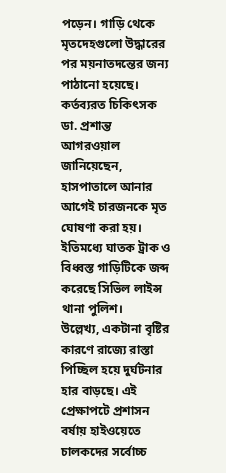পড়েন। গাড়ি থেকে মৃতদেহগুলো উদ্ধারের পর ময়নাতদন্তের জন্য পাঠানো হয়েছে। কর্তব্যরত চিকিৎসক ডা. প্রশান্ত আগরওয়াল জানিয়েছেন, হাসপাতালে আনার আগেই চারজনকে মৃত ঘোষণা করা হয়। ইতিমধ্যে ঘাতক ট্রাক ও বিধ্বস্ত গাড়িটিকে জব্দ করেছে সিভিল লাইন্স থানা পুলিশ।
উল্লেখ্য, একটানা বৃষ্টির কারণে রাজ্যে রাস্তা পিচ্ছিল হয়ে দুর্ঘটনার হার বাড়ছে। এই প্রেক্ষাপটে প্রশাসন বর্ষায় হাইওয়েতে চালকদের সর্বোচ্চ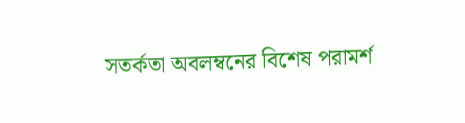সতর্কতা অবলম্বনের বিশেষ পরামর্শ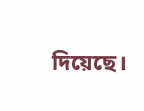দিয়েছে।